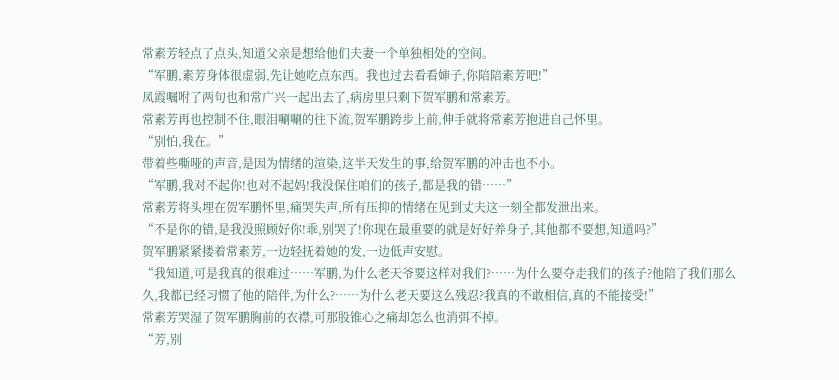常素芳轻点了点头,知道父亲是想给他们夫妻一个单独相处的空间。
“军鹏,素芳身体很虚弱,先让她吃点东西。我也过去看看婶子,你陪陪素芳吧!”
凤霞嘱咐了两句也和常广兴一起出去了,病房里只剩下贺军鹏和常素芳。
常素芳再也控制不住,眼泪唰唰的往下流,贺军鹏跨步上前,伸手就将常素芳抱进自己怀里。
“别怕,我在。”
带着些嘶哑的声音,是因为情绪的渲染,这半天发生的事,给贺军鹏的冲击也不小。
“军鹏,我对不起你!也对不起妈!我没保住咱们的孩子,都是我的错……”
常素芳将头埋在贺军鹏怀里,痛哭失声,所有压抑的情绪在见到丈夫这一刻全都发泄出来。
“不是你的错,是我没照顾好你!乖,别哭了!你现在最重要的就是好好养身子,其他都不要想,知道吗?”
贺军鹏紧紧搂着常素芳,一边轻抚着她的发,一边低声安慰。
“我知道,可是我真的很难过……军鹏,为什么老天爷要这样对我们?……为什么要夺走我们的孩子?他陪了我们那么久,我都已经习惯了他的陪伴,为什么?……为什么老天要这么残忍?我真的不敢相信,真的不能接受!”
常素芳哭湿了贺军鹏胸前的衣襟,可那股锥心之痛却怎么也消弭不掉。
“芳,别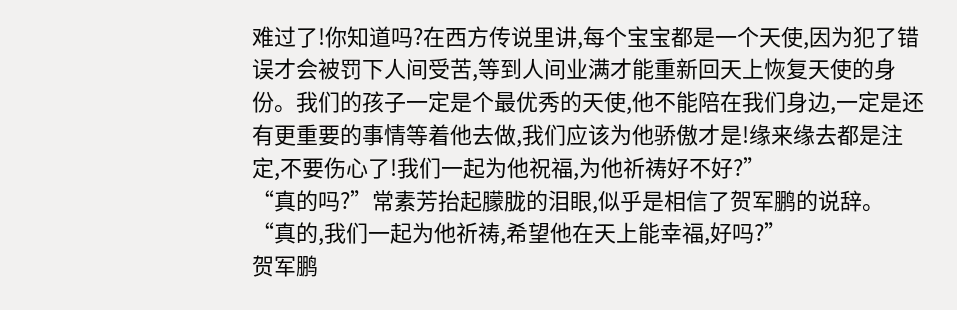难过了!你知道吗?在西方传说里讲,每个宝宝都是一个天使,因为犯了错误才会被罚下人间受苦,等到人间业满才能重新回天上恢复天使的身份。我们的孩子一定是个最优秀的天使,他不能陪在我们身边,一定是还有更重要的事情等着他去做,我们应该为他骄傲才是!缘来缘去都是注定,不要伤心了!我们一起为他祝福,为他祈祷好不好?”
“真的吗?”常素芳抬起朦胧的泪眼,似乎是相信了贺军鹏的说辞。
“真的,我们一起为他祈祷,希望他在天上能幸福,好吗?”
贺军鹏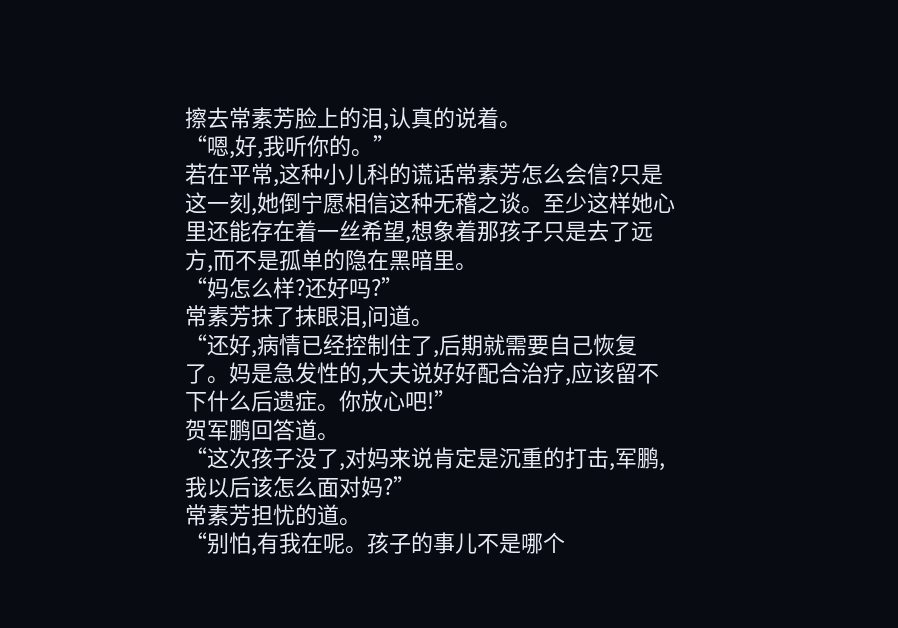擦去常素芳脸上的泪,认真的说着。
“嗯,好,我听你的。”
若在平常,这种小儿科的谎话常素芳怎么会信?只是这一刻,她倒宁愿相信这种无稽之谈。至少这样她心里还能存在着一丝希望,想象着那孩子只是去了远方,而不是孤单的隐在黑暗里。
“妈怎么样?还好吗?”
常素芳抹了抹眼泪,问道。
“还好,病情已经控制住了,后期就需要自己恢复了。妈是急发性的,大夫说好好配合治疗,应该留不下什么后遗症。你放心吧!”
贺军鹏回答道。
“这次孩子没了,对妈来说肯定是沉重的打击,军鹏,我以后该怎么面对妈?”
常素芳担忧的道。
“别怕,有我在呢。孩子的事儿不是哪个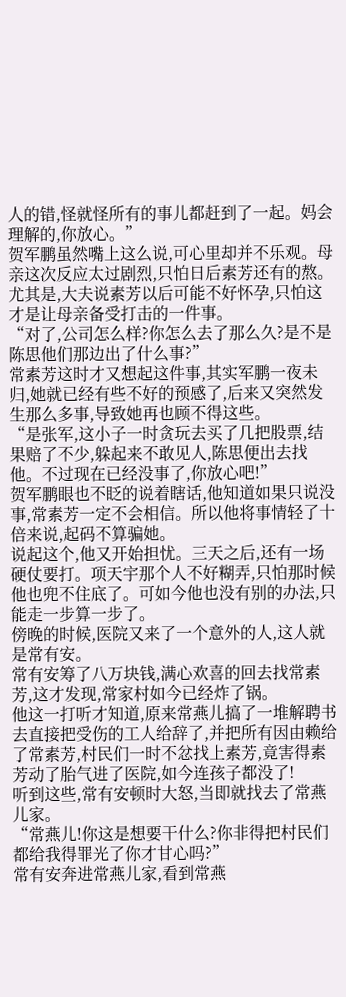人的错,怪就怪所有的事儿都赶到了一起。妈会理解的,你放心。”
贺军鹏虽然嘴上这么说,可心里却并不乐观。母亲这次反应太过剧烈,只怕日后素芳还有的熬。尤其是,大夫说素芳以后可能不好怀孕,只怕这才是让母亲备受打击的一件事。
“对了,公司怎么样?你怎么去了那么久?是不是陈思他们那边出了什么事?”
常素芳这时才又想起这件事,其实军鹏一夜未归,她就已经有些不好的预感了,后来又突然发生那么多事,导致她再也顾不得这些。
“是张军,这小子一时贪玩去买了几把股票,结果赔了不少,躲起来不敢见人,陈思便出去找他。不过现在已经没事了,你放心吧!”
贺军鹏眼也不眨的说着瞎话,他知道如果只说没事,常素芳一定不会相信。所以他将事情轻了十倍来说,起码不算骗她。
说起这个,他又开始担忧。三天之后,还有一场硬仗要打。项天宇那个人不好糊弄,只怕那时候他也兜不住底了。可如今他也没有别的办法,只能走一步算一步了。
傍晚的时候,医院又来了一个意外的人,这人就是常有安。
常有安筹了八万块钱,满心欢喜的回去找常素芳,这才发现,常家村如今已经炸了锅。
他这一打听才知道,原来常燕儿搞了一堆解聘书去直接把受伤的工人给辞了,并把所有因由赖给了常素芳,村民们一时不忿找上素芳,竟害得素芳动了胎气进了医院,如今连孩子都没了!
听到这些,常有安顿时大怒,当即就找去了常燕儿家。
“常燕儿!你这是想要干什么?你非得把村民们都给我得罪光了你才甘心吗?”
常有安奔进常燕儿家,看到常燕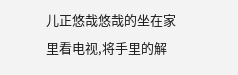儿正悠哉悠哉的坐在家里看电视,将手里的解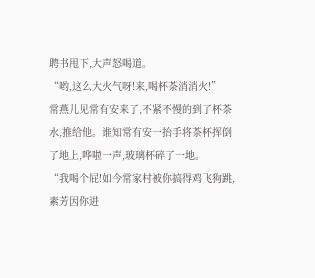聘书甩下,大声怒喝道。
“哟,这么大火气呀!来,喝杯茶消消火!”
常燕儿见常有安来了,不紧不慢的到了杯茶水,推给他。谁知常有安一抬手将茶杯挥倒了地上,哗啦一声,玻璃杯碎了一地。
“我喝个屁!如今常家村被你搞得鸡飞狗跳,素芳因你进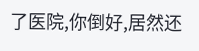了医院,你倒好,居然还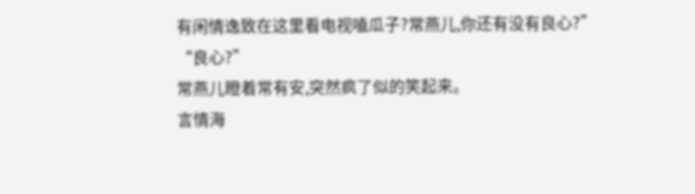有闲情逸致在这里看电视嗑瓜子?常燕儿,你还有没有良心?”
“良心?”
常燕儿瞪着常有安,突然疯了似的笑起来。
言情海